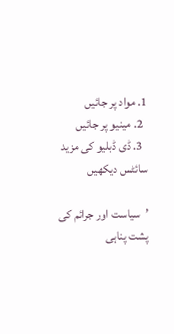1. مواد پر جائیں
  2. مینیو پر جائیں
  3. ڈی ڈبلیو کی مزید سائٹس دیکھیں

’سیاست اور جرائم کی پشت پناہی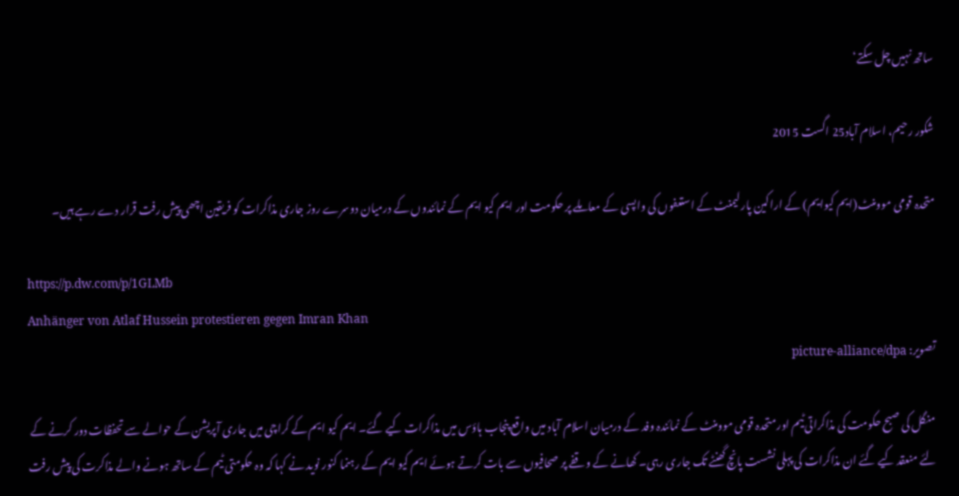ساتھ نہیں چل سکتے‘

شکور رحیم، اسلام آباد25 اگست 2015

متحدہ قومی موومنٹ(ایم کیوایم) کے اراکین پارلیمنٹ کے استعفوں کی واپسی کے معاملے پر حکومت اور ایم کیو ایم کے نمائندوں کے درمیان دوسرے روز جاری مذاکرات کو فریقین اچھی پیش رفت قرار دے رہے ہیں۔

https://p.dw.com/p/1GLMb
Anhänger von Atlaf Hussein protestieren gegen Imran Khan
تصویر: picture-alliance/dpa

منگل کی صبح حکومت کی مذاکراتی ٹیم اور متحدہ قومی موومنٹ کے نمائندہ وفد کے درمیان اسلام آباد میں واقع پنجاب ہاؤس میں مذاکرات کیے گئے۔ ایم کیو ایم کے کراچی میں جاری آپریشن کے حوالے سے تحفظات دور کرنے کے لئے منعقد کیے گئے ان مذاکرات کی پہلی نشست پانچ گھنٹے تک جاری رہی۔ کھانے کے وقفے پر صحافیوں سے بات کرتے ہوئے ایم کیو ایم کے رہنما کنور نوید نے کہا کہ وہ حکومتی ٹیم کے ساتھ ہونے والے مذاکرت کی پیش رفت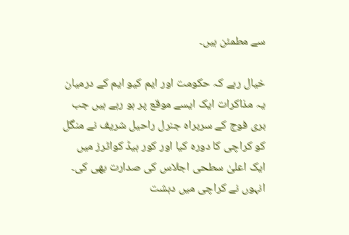سے مطمئن ہیں۔

خیال رہے کہ حکومت اور ایم کیو ایم کے درمیان یہ مذاکرات ایک ایسے موقع پر ہو رہے ہیں جب بری فوج کے سربراہ جنرل راحیل شریف نے منگل کو کراچی کا دورہ کیا اور کور ہیڈ کواٹرز میں ایک اعلیٰ سطحی اجلاس کی صدارت بھی کی۔ انہوں نے کراچی میں دہشت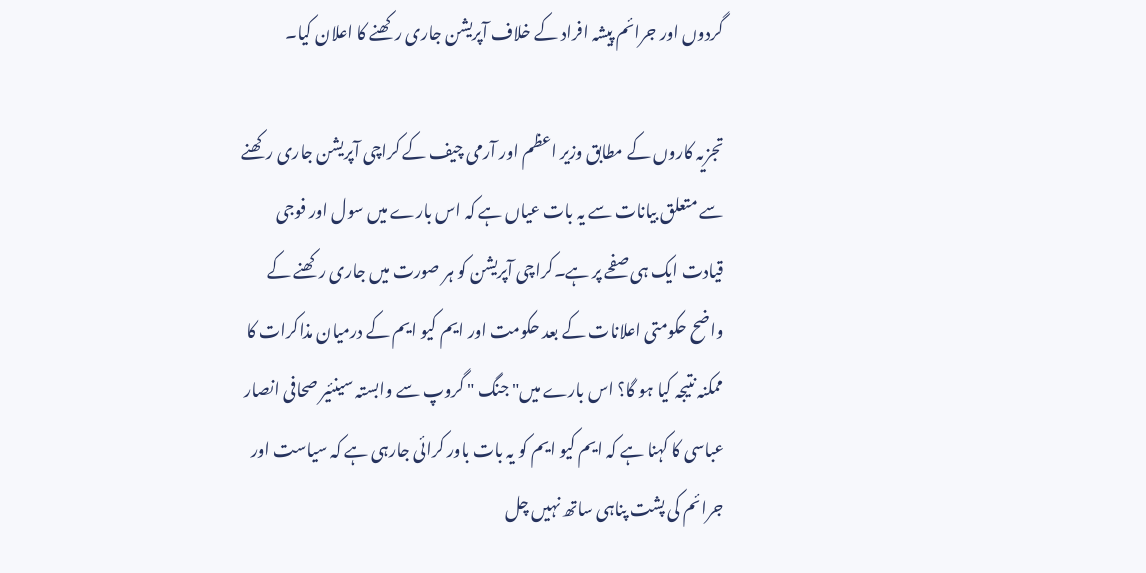گردوں اور جرائم پیشہ افراد کے خلاف آپریشن جاری رکھنے کا اعلان کیا۔

تجزیہ کاروں کے مطابق وزیر اعظم اور آرمی چیف کے کراچی آپریشن جاری رکھنے سے متعلق بیانات سے یہ بات عیاں ہے کہ اس بارے میں سول اور فوجی قیادت ایک ہی صفحے پر ہے۔کراچی آپریشن کو ہر صورت میں جاری رکھنے کے واضح حکومتی اعلانات کے بعد حکومت اور ایم کیو ایم کے درمیان مذاکرات کا ممکنہ نتیجہ کیا ہو گا؟ اس بارے میں"جنگ " گروپ سے وابستہ سینئیر صحافی انصار عباسی کا کہنا ہے کہ ایم کیو ایم کو یہ بات باور کرائی جارہی ہے کہ سیاست اور جرائم کی پشت پناہی ساتھ نہیں چل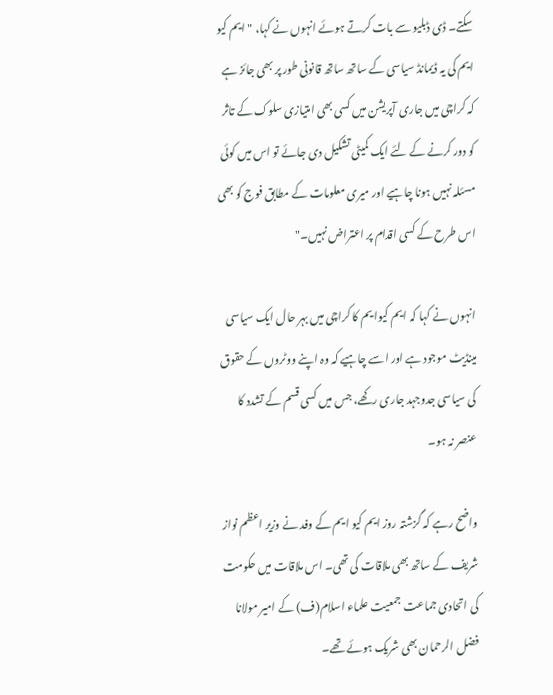سکتے۔ ڈی ڈبلیو سے بات کرتے ہوئے انہوں نے کہا، "ایم کیو ایم کی یہ ڈیمانڈ سیاسی کے ساتھ ساتھ قانونی طور پر بھی جائز ہے کہ کراچی میں جاری آپریشن میں کسی بھی امتیازی سلوک کے تاثر کو دور کرنے کے لئے ایک کمیٹی تشکیل دی جائے تو اس میں کوئی مسئلہ نہیں ہونا چاہیے اور میری معلومات کے مطابق فوج کو بھی اس طرح کے کسی اقدام پر اعتراض نہیں۔"

انہوں نے کہا کہ ایم کیوا یم کا کراچی میں بہر حال ایک سیاسی مینڈیٹ موجود ہے اور اسے چاہیے کہ وہ اپنے ووٹروں کے حقوق کی سیاسی جدوجہد جاری رکھے، جس میں کسی قسم کے تشدد کا عنصر نہ ہو۔

واضح رہے کہ گزشتہ روز ایم کیو ایم کے وفد نے وزیر اعظم نواز شریف کے ساتھ بھی ملاقات کی تھی۔ اس ملاقات میں حکومت کی اتحادی جماعت جمعیت علماء اسلام(ف) کے امیر مولانا فضل الرحمان بھی شریک ہوئے تھے۔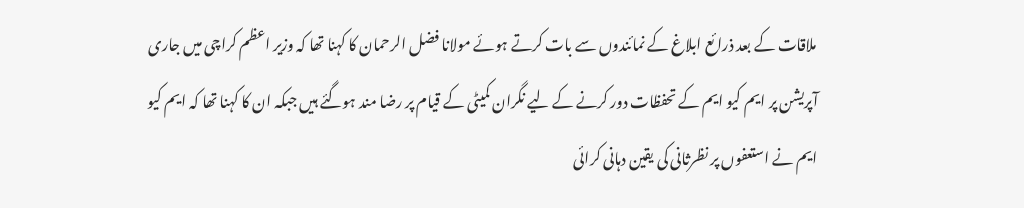ملاقات کے بعد ذرائع ابلاغ کے نمائندوں سے بات کرتے ہوئے مولانا فضل الرحمان کا کہنا تھا کہ وزیر اعظم کراچی میں جاری آپریشن پر ایم کیو ایم کے تحفظات دور کرنے کے لیے نگران کمیٹی کے قیام پر رضا مند ہوگئے ہیں جبکہ ان کا کہنا تھا کہ ایم کیو ایم نے استعفوں پر نظرثانی کی یقین دہانی کرائی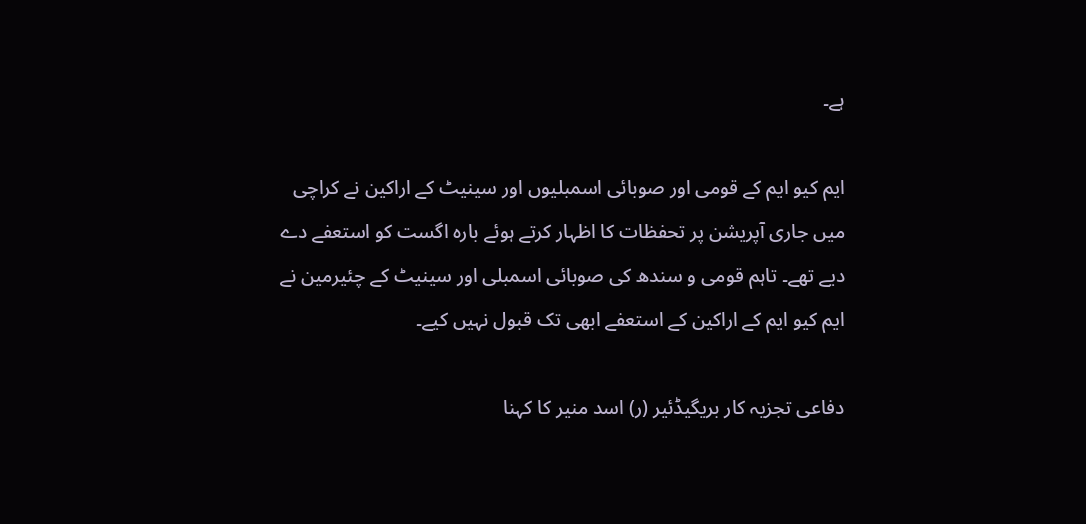ہے۔

ایم کیو ایم کے قومی اور صوبائی اسمبلیوں اور سینیٹ کے اراکین نے کراچی میں جاری آپریشن پر تحفظات کا اظہار کرتے ہوئے بارہ اگست کو استعفے دے دیے تھے۔ تاہم قومی و سندھ کی صوبائی اسمبلی اور سینیٹ کے چئیرمین نے ایم کیو ایم کے اراکین کے استعفے ابھی تک قبول نہیں کیے۔

دفاعی تجزیہ کار بریگیڈئیر (ر) اسد منیر کا کہنا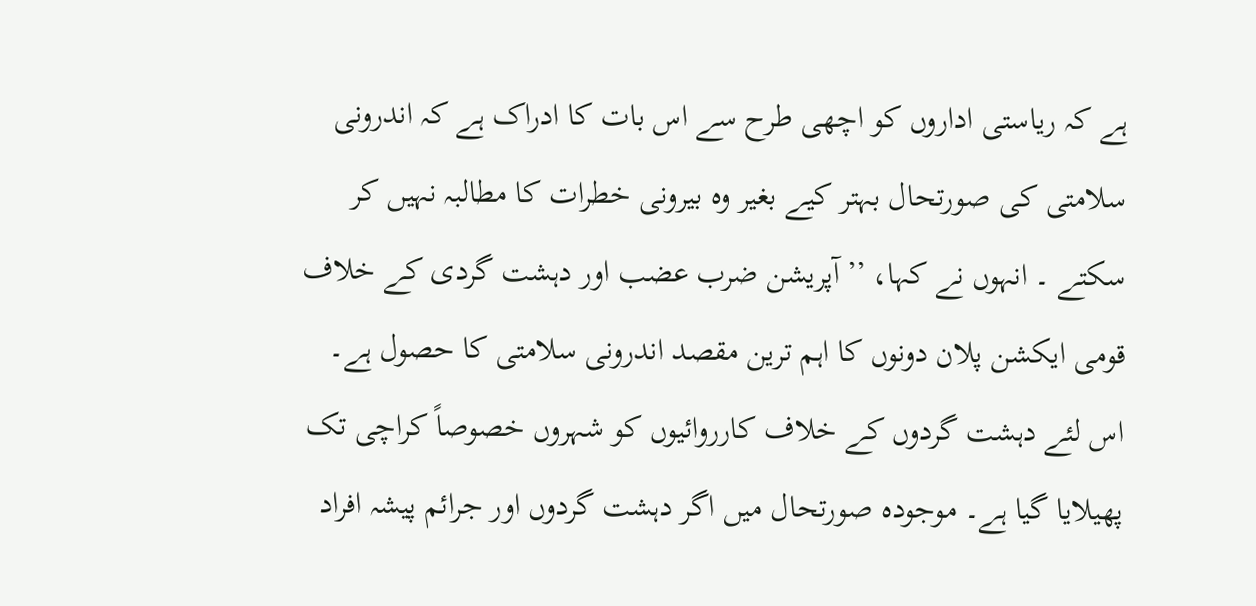ہے کہ ریاستی اداروں کو اچھی طرح سے اس بات کا ادراک ہے کہ اندرونی سلامتی کی صورتحال بہتر کیے بغیر وہ بیرونی خطرات کا مطالبہ نہیں کر سکتے ۔ انہوں نے کہا، ’’آپریشن ضرب عضب اور دہشت گردی کے خلاف قومی ایکشن پلان دونوں کا اہم ترین مقصد اندرونی سلامتی کا حصول ہے۔ اس لئے دہشت گردوں کے خلاف کارروائیوں کو شہروں خصوصاً کراچی تک پھیلایا گیا ہے۔ موجودہ صورتحال میں اگر دہشت گردوں اور جرائم پیشہ افراد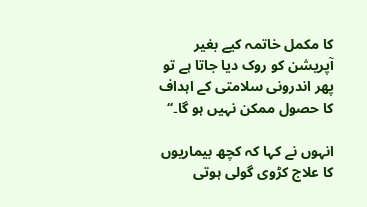کا مکمل خاتمہ کیے بغیر آپریشن کو روک دیا جاتا ہے تو پھر اندرونی سلامتی کے اہداف کا حصول ممکن نہیں ہو گا۔‘‘

انہوں نے کہا کہ کچھ بیماریوں کا علاج کڑوی گولی ہوتی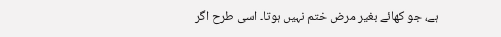ہے، جو کھائے بغیر مرض ختم نہیں ہوتا۔ اسی طرح اگر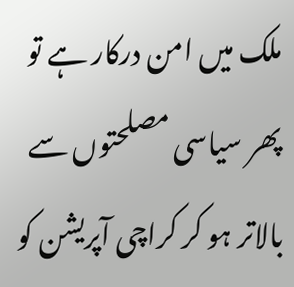ملک میں امن درکار ہے تو پھر سیاسی مصلحتوں سے بالاتر ہو کر کراچی آپریشن کو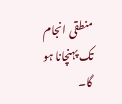منطقی انجام تک پہنچانا ہو گا۔